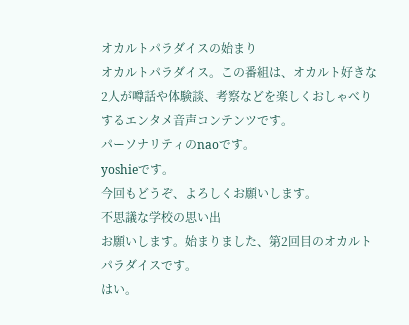オカルトパラダイスの始まり
オカルトパラダイス。この番組は、オカルト好きな2人が噂話や体験談、考察などを楽しくおしゃべりするエンタメ音声コンテンツです。
パーソナリティのnaoです。
yoshieです。
今回もどうぞ、よろしくお願いします。
不思議な学校の思い出
お願いします。始まりました、第2回目のオカルトパラダイスです。
はい。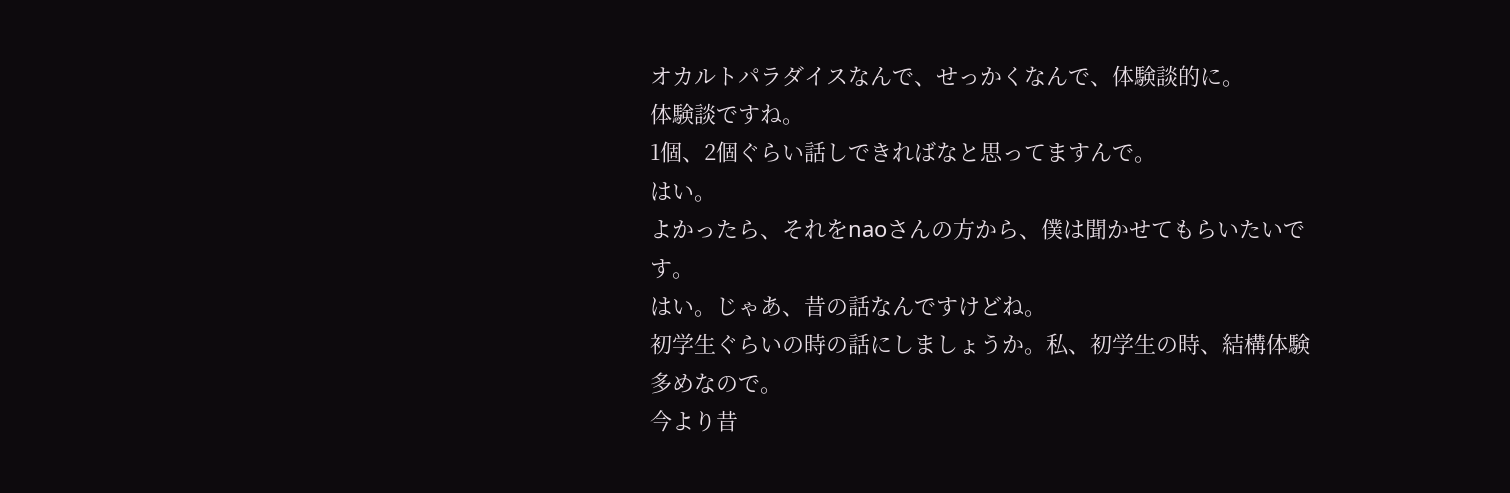オカルトパラダイスなんで、せっかくなんで、体験談的に。
体験談ですね。
1個、2個ぐらい話しできればなと思ってますんで。
はい。
よかったら、それをnaoさんの方から、僕は聞かせてもらいたいです。
はい。じゃあ、昔の話なんですけどね。
初学生ぐらいの時の話にしましょうか。私、初学生の時、結構体験多めなので。
今より昔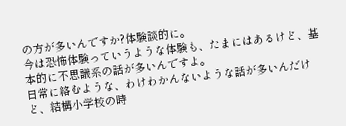の方が多いんですか?体験談的に。
今は恐怖体験っていうような体験も、たまにはあるけど、基本的に不思議系の話が多いんですよ。
日常に絡むような、わけわかんないような話が多いんだけど、結構小学校の時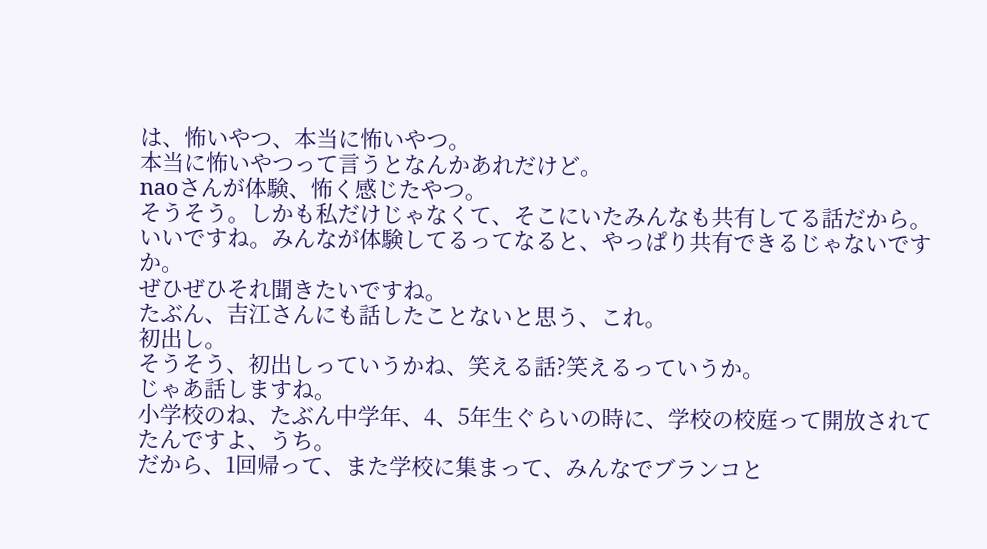は、怖いやつ、本当に怖いやつ。
本当に怖いやつって言うとなんかあれだけど。
naoさんが体験、怖く感じたやつ。
そうそう。しかも私だけじゃなくて、そこにいたみんなも共有してる話だから。
いいですね。みんなが体験してるってなると、やっぱり共有できるじゃないですか。
ぜひぜひそれ聞きたいですね。
たぶん、吉江さんにも話したことないと思う、これ。
初出し。
そうそう、初出しっていうかね、笑える話?笑えるっていうか。
じゃあ話しますね。
小学校のね、たぶん中学年、4、5年生ぐらいの時に、学校の校庭って開放されてたんですよ、うち。
だから、1回帰って、また学校に集まって、みんなでブランコと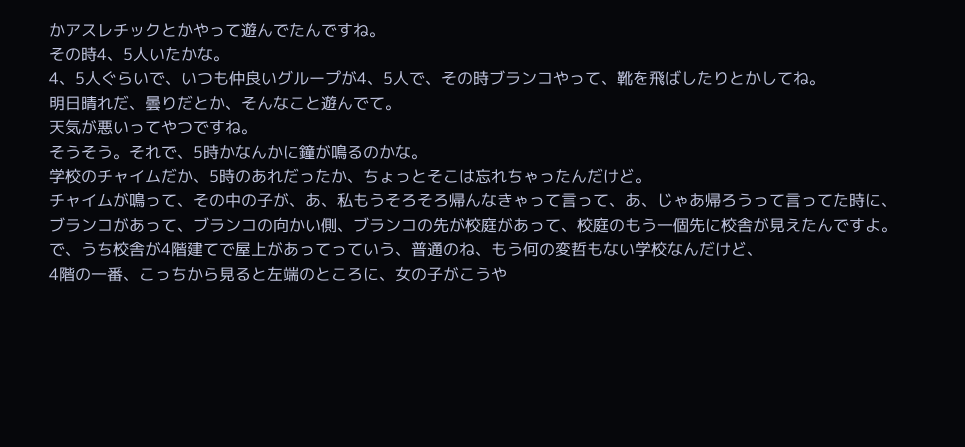かアスレチックとかやって遊んでたんですね。
その時4、5人いたかな。
4、5人ぐらいで、いつも仲良いグループが4、5人で、その時ブランコやって、靴を飛ばしたりとかしてね。
明日晴れだ、曇りだとか、そんなこと遊んでて。
天気が悪いってやつですね。
そうそう。それで、5時かなんかに鐘が鳴るのかな。
学校のチャイムだか、5時のあれだったか、ちょっとそこは忘れちゃったんだけど。
チャイムが鳴って、その中の子が、あ、私もうそろそろ帰んなきゃって言って、あ、じゃあ帰ろうって言ってた時に、
ブランコがあって、ブランコの向かい側、ブランコの先が校庭があって、校庭のもう一個先に校舎が見えたんですよ。
で、うち校舎が4階建てで屋上があってっていう、普通のね、もう何の変哲もない学校なんだけど、
4階の一番、こっちから見ると左端のところに、女の子がこうや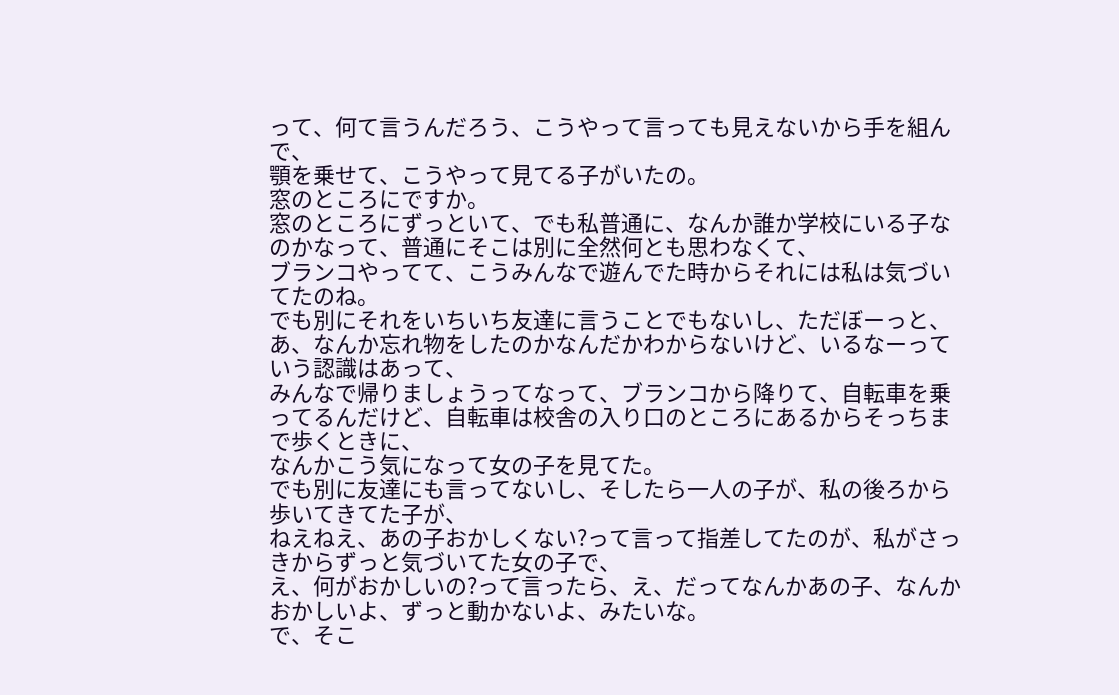って、何て言うんだろう、こうやって言っても見えないから手を組んで、
顎を乗せて、こうやって見てる子がいたの。
窓のところにですか。
窓のところにずっといて、でも私普通に、なんか誰か学校にいる子なのかなって、普通にそこは別に全然何とも思わなくて、
ブランコやってて、こうみんなで遊んでた時からそれには私は気づいてたのね。
でも別にそれをいちいち友達に言うことでもないし、ただぼーっと、あ、なんか忘れ物をしたのかなんだかわからないけど、いるなーっていう認識はあって、
みんなで帰りましょうってなって、ブランコから降りて、自転車を乗ってるんだけど、自転車は校舎の入り口のところにあるからそっちまで歩くときに、
なんかこう気になって女の子を見てた。
でも別に友達にも言ってないし、そしたら一人の子が、私の後ろから歩いてきてた子が、
ねえねえ、あの子おかしくない?って言って指差してたのが、私がさっきからずっと気づいてた女の子で、
え、何がおかしいの?って言ったら、え、だってなんかあの子、なんかおかしいよ、ずっと動かないよ、みたいな。
で、そこ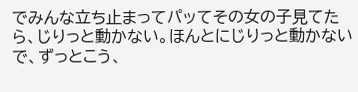でみんな立ち止まってパッてその女の子見てたら、じりっと動かない。ほんとにじりっと動かないで、ずっとこう、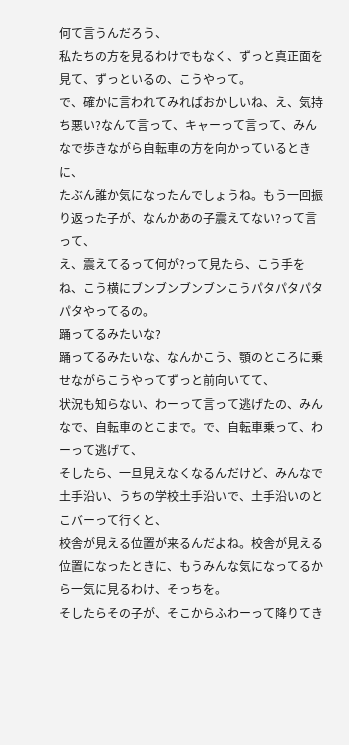何て言うんだろう、
私たちの方を見るわけでもなく、ずっと真正面を見て、ずっといるの、こうやって。
で、確かに言われてみればおかしいね、え、気持ち悪い?なんて言って、キャーって言って、みんなで歩きながら自転車の方を向かっているときに、
たぶん誰か気になったんでしょうね。もう一回振り返った子が、なんかあの子震えてない?って言って、
え、震えてるって何が?って見たら、こう手をね、こう横にブンブンブンブンこうパタパタパタパタやってるの。
踊ってるみたいな?
踊ってるみたいな、なんかこう、顎のところに乗せながらこうやってずっと前向いてて、
状況も知らない、わーって言って逃げたの、みんなで、自転車のとこまで。で、自転車乗って、わーって逃げて、
そしたら、一旦見えなくなるんだけど、みんなで土手沿い、うちの学校土手沿いで、土手沿いのとこバーって行くと、
校舎が見える位置が来るんだよね。校舎が見える位置になったときに、もうみんな気になってるから一気に見るわけ、そっちを。
そしたらその子が、そこからふわーって降りてき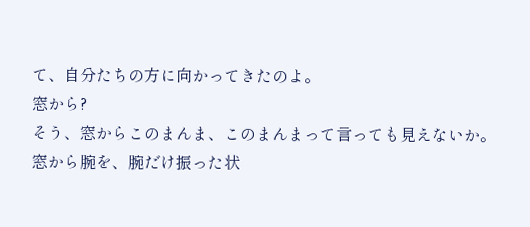て、自分たちの方に向かってきたのよ。
窓から?
そう、窓からこのまんま、このまんまって言っても見えないか。
窓から腕を、腕だけ振った状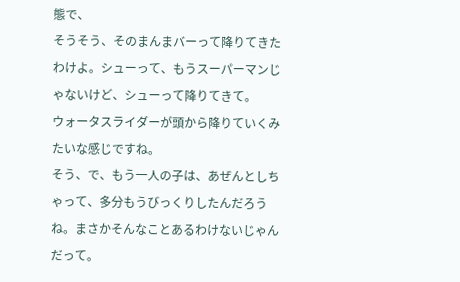態で、
そうそう、そのまんまバーって降りてきたわけよ。シューって、もうスーパーマンじゃないけど、シューって降りてきて。
ウォータスライダーが頭から降りていくみたいな感じですね。
そう、で、もう一人の子は、あぜんとしちゃって、多分もうびっくりしたんだろうね。まさかそんなことあるわけないじゃんだって。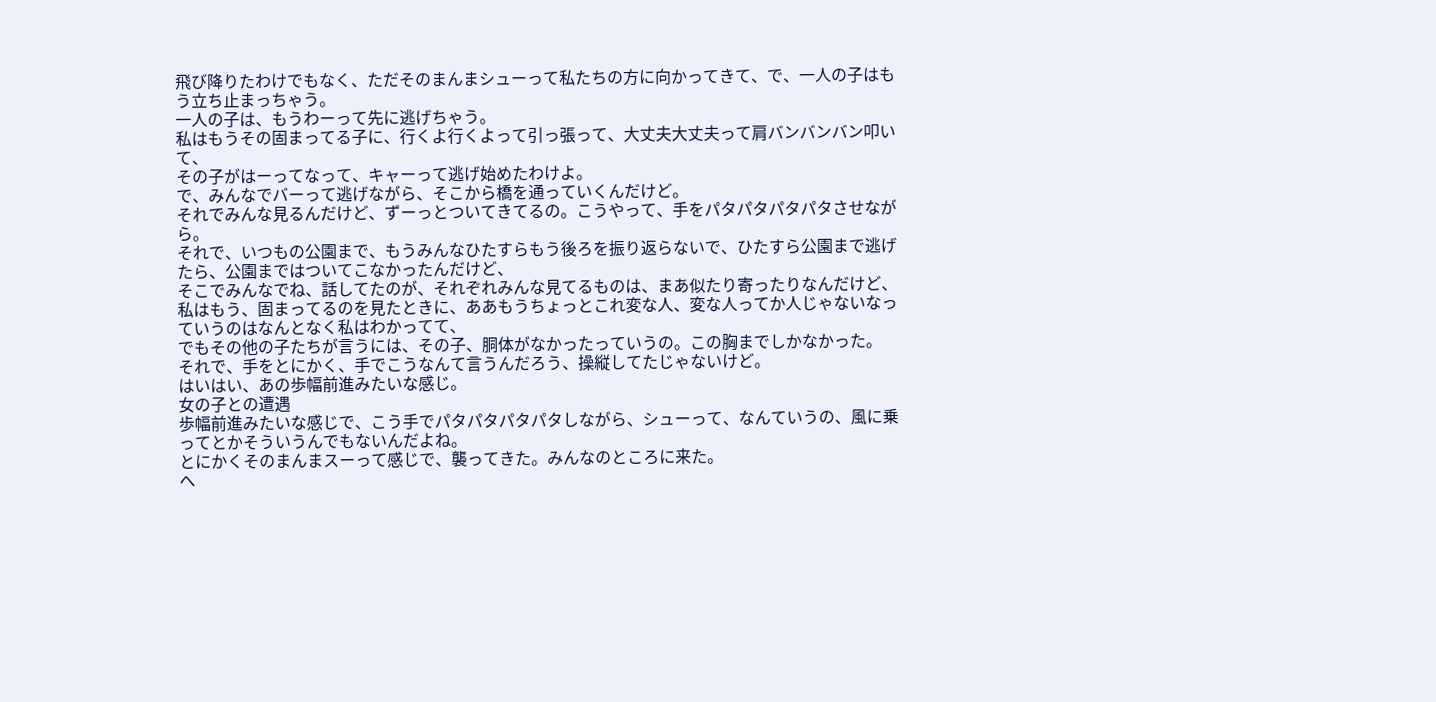飛び降りたわけでもなく、ただそのまんまシューって私たちの方に向かってきて、で、一人の子はもう立ち止まっちゃう。
一人の子は、もうわーって先に逃げちゃう。
私はもうその固まってる子に、行くよ行くよって引っ張って、大丈夫大丈夫って肩バンバンバン叩いて、
その子がはーってなって、キャーって逃げ始めたわけよ。
で、みんなでバーって逃げながら、そこから橋を通っていくんだけど。
それでみんな見るんだけど、ずーっとついてきてるの。こうやって、手をパタパタパタパタさせながら。
それで、いつもの公園まで、もうみんなひたすらもう後ろを振り返らないで、ひたすら公園まで逃げたら、公園まではついてこなかったんだけど、
そこでみんなでね、話してたのが、それぞれみんな見てるものは、まあ似たり寄ったりなんだけど、
私はもう、固まってるのを見たときに、ああもうちょっとこれ変な人、変な人ってか人じゃないなっていうのはなんとなく私はわかってて、
でもその他の子たちが言うには、その子、胴体がなかったっていうの。この胸までしかなかった。
それで、手をとにかく、手でこうなんて言うんだろう、操縦してたじゃないけど。
はいはい、あの歩幅前進みたいな感じ。
女の子との遭遇
歩幅前進みたいな感じで、こう手でパタパタパタパタしながら、シューって、なんていうの、風に乗ってとかそういうんでもないんだよね。
とにかくそのまんまスーって感じで、襲ってきた。みんなのところに来た。
へ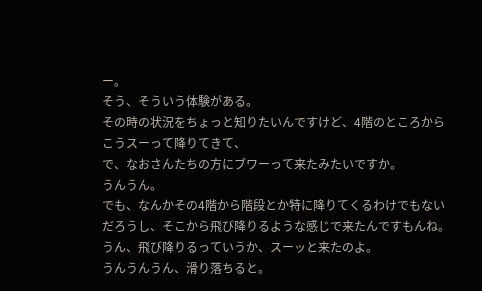ー。
そう、そういう体験がある。
その時の状況をちょっと知りたいんですけど、4階のところからこうスーって降りてきて、
で、なおさんたちの方にブワーって来たみたいですか。
うんうん。
でも、なんかその4階から階段とか特に降りてくるわけでもないだろうし、そこから飛び降りるような感じで来たんですもんね。
うん、飛び降りるっていうか、スーッと来たのよ。
うんうんうん、滑り落ちると。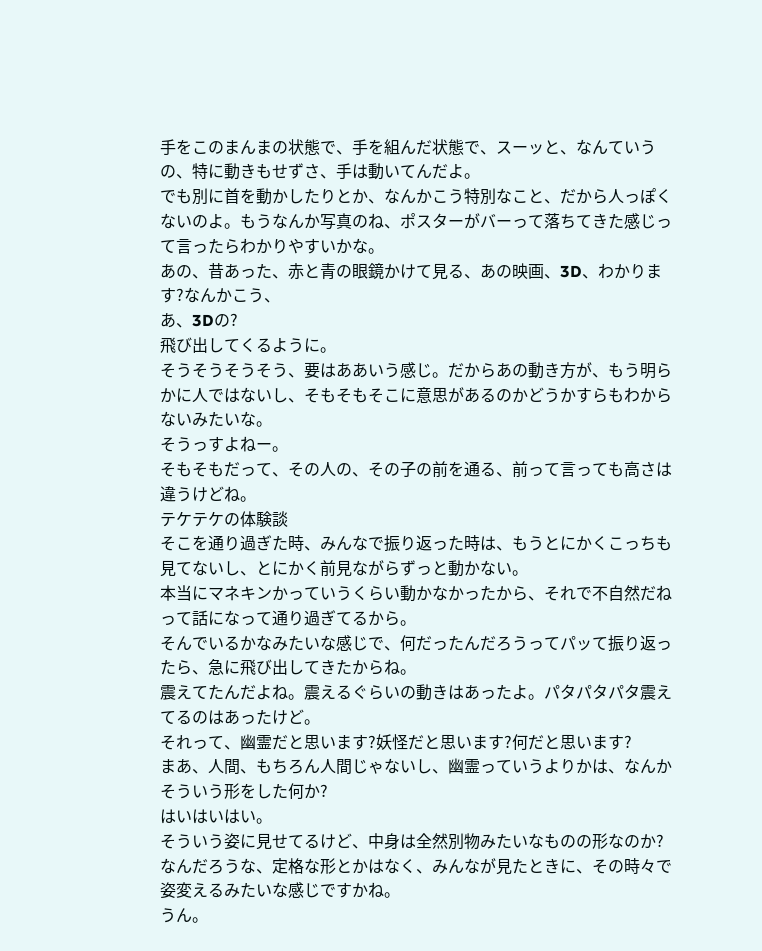手をこのまんまの状態で、手を組んだ状態で、スーッと、なんていうの、特に動きもせずさ、手は動いてんだよ。
でも別に首を動かしたりとか、なんかこう特別なこと、だから人っぽくないのよ。もうなんか写真のね、ポスターがバーって落ちてきた感じって言ったらわかりやすいかな。
あの、昔あった、赤と青の眼鏡かけて見る、あの映画、3D、わかります?なんかこう、
あ、3Dの?
飛び出してくるように。
そうそうそうそう、要はああいう感じ。だからあの動き方が、もう明らかに人ではないし、そもそもそこに意思があるのかどうかすらもわからないみたいな。
そうっすよねー。
そもそもだって、その人の、その子の前を通る、前って言っても高さは違うけどね。
テケテケの体験談
そこを通り過ぎた時、みんなで振り返った時は、もうとにかくこっちも見てないし、とにかく前見ながらずっと動かない。
本当にマネキンかっていうくらい動かなかったから、それで不自然だねって話になって通り過ぎてるから。
そんでいるかなみたいな感じで、何だったんだろうってパッて振り返ったら、急に飛び出してきたからね。
震えてたんだよね。震えるぐらいの動きはあったよ。パタパタパタ震えてるのはあったけど。
それって、幽霊だと思います?妖怪だと思います?何だと思います?
まあ、人間、もちろん人間じゃないし、幽霊っていうよりかは、なんかそういう形をした何か?
はいはいはい。
そういう姿に見せてるけど、中身は全然別物みたいなものの形なのか?
なんだろうな、定格な形とかはなく、みんなが見たときに、その時々で姿変えるみたいな感じですかね。
うん。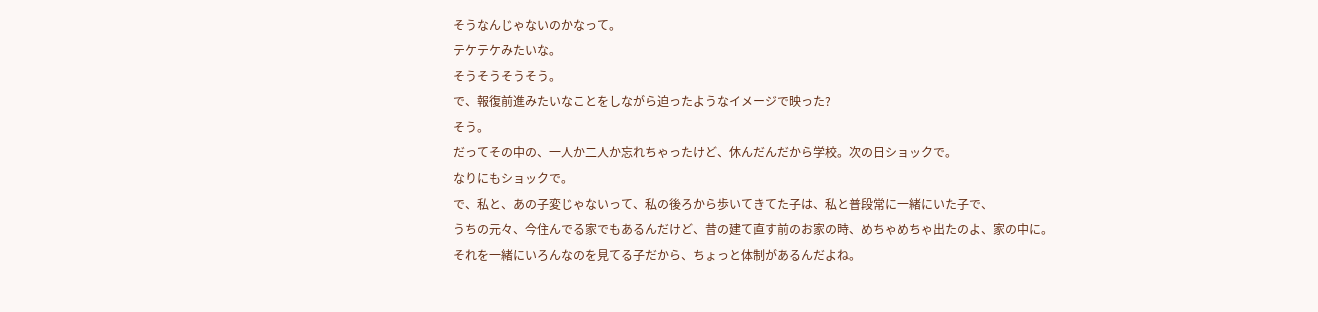そうなんじゃないのかなって。
テケテケみたいな。
そうそうそうそう。
で、報復前進みたいなことをしながら迫ったようなイメージで映った?
そう。
だってその中の、一人か二人か忘れちゃったけど、休んだんだから学校。次の日ショックで。
なりにもショックで。
で、私と、あの子変じゃないって、私の後ろから歩いてきてた子は、私と普段常に一緒にいた子で、
うちの元々、今住んでる家でもあるんだけど、昔の建て直す前のお家の時、めちゃめちゃ出たのよ、家の中に。
それを一緒にいろんなのを見てる子だから、ちょっと体制があるんだよね。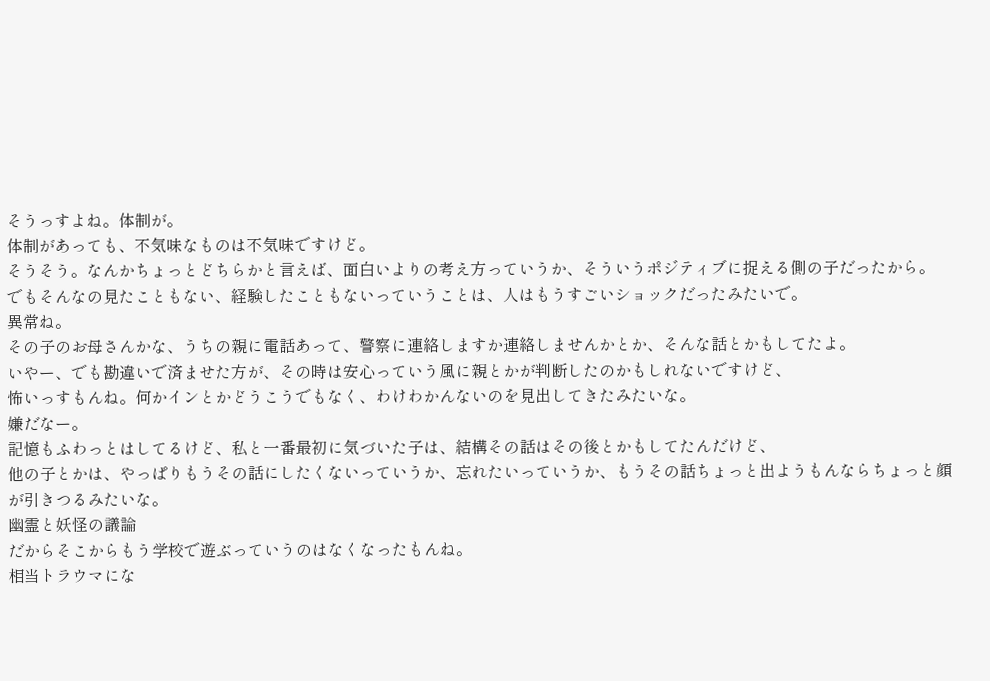そうっすよね。体制が。
体制があっても、不気味なものは不気味ですけど。
そうそう。なんかちょっとどちらかと言えば、面白いよりの考え方っていうか、そういうポジティブに捉える側の子だったから。
でもそんなの見たこともない、経験したこともないっていうことは、人はもうすごいショックだったみたいで。
異常ね。
その子のお母さんかな、うちの親に電話あって、警察に連絡しますか連絡しませんかとか、そんな話とかもしてたよ。
いやー、でも勘違いで済ませた方が、その時は安心っていう風に親とかが判断したのかもしれないですけど、
怖いっすもんね。何かインとかどうこうでもなく、わけわかんないのを見出してきたみたいな。
嫌だなー。
記憶もふわっとはしてるけど、私と一番最初に気づいた子は、結構その話はその後とかもしてたんだけど、
他の子とかは、やっぱりもうその話にしたくないっていうか、忘れたいっていうか、もうその話ちょっと出ようもんならちょっと顔が引きつるみたいな。
幽霊と妖怪の議論
だからそこからもう学校で遊ぶっていうのはなくなったもんね。
相当トラウマにな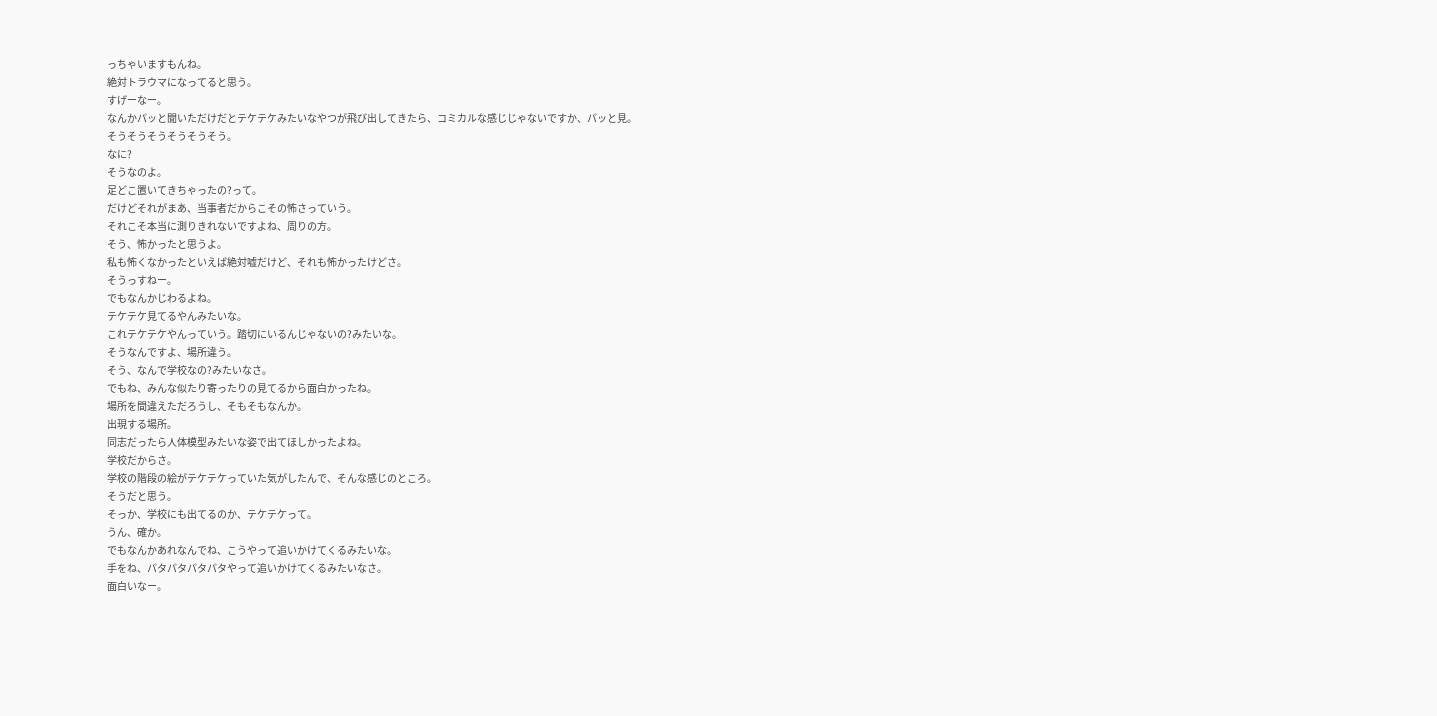っちゃいますもんね。
絶対トラウマになってると思う。
すげーなー。
なんかパッと聞いただけだとテケテケみたいなやつが飛び出してきたら、コミカルな感じじゃないですか、パッと見。
そうそうそうそうそうそう。
なに?
そうなのよ。
足どこ置いてきちゃったの?って。
だけどそれがまあ、当事者だからこその怖さっていう。
それこそ本当に測りきれないですよね、周りの方。
そう、怖かったと思うよ。
私も怖くなかったといえば絶対嘘だけど、それも怖かったけどさ。
そうっすねー。
でもなんかじわるよね。
テケテケ見てるやんみたいな。
これテケテケやんっていう。踏切にいるんじゃないの?みたいな。
そうなんですよ、場所違う。
そう、なんで学校なの?みたいなさ。
でもね、みんな似たり寄ったりの見てるから面白かったね。
場所を間違えただろうし、そもそもなんか。
出現する場所。
同志だったら人体模型みたいな姿で出てほしかったよね。
学校だからさ。
学校の階段の絵がテケテケっていた気がしたんで、そんな感じのところ。
そうだと思う。
そっか、学校にも出てるのか、テケテケって。
うん、確か。
でもなんかあれなんでね、こうやって追いかけてくるみたいな。
手をね、パタパタパタパタやって追いかけてくるみたいなさ。
面白いなー。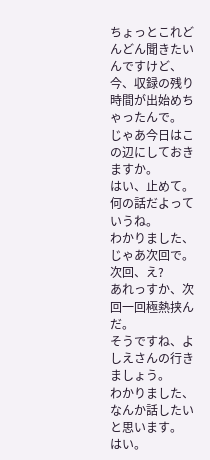ちょっとこれどんどん聞きたいんですけど、
今、収録の残り時間が出始めちゃったんで。
じゃあ今日はこの辺にしておきますか。
はい、止めて。
何の話だよっていうね。
わかりました、じゃあ次回で。
次回、え?
あれっすか、次回一回極熱挟んだ。
そうですね、よしえさんの行きましょう。
わかりました、なんか話したいと思います。
はい。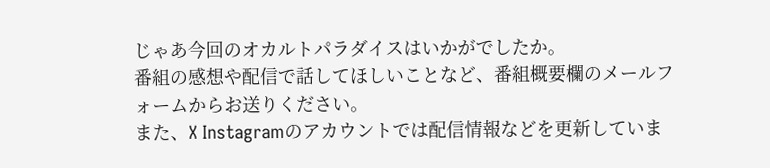じゃあ今回のオカルトパラダイスはいかがでしたか。
番組の感想や配信で話してほしいことなど、番組概要欄のメールフォームからお送りください。
また、X Instagramのアカウントでは配信情報などを更新していま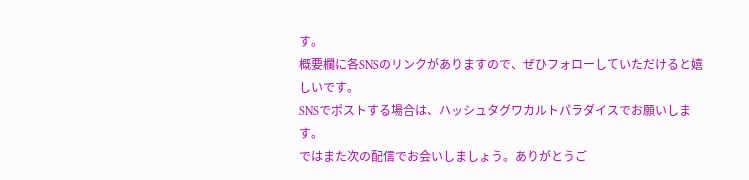す。
概要欄に各SNSのリンクがありますので、ぜひフォローしていただけると嬉しいです。
SNSでポストする場合は、ハッシュタグワカルトパラダイスでお願いします。
ではまた次の配信でお会いしましょう。ありがとうご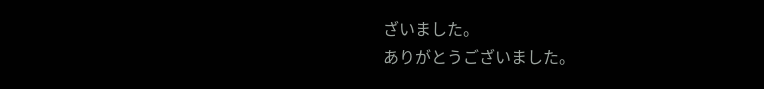ざいました。
ありがとうございました。